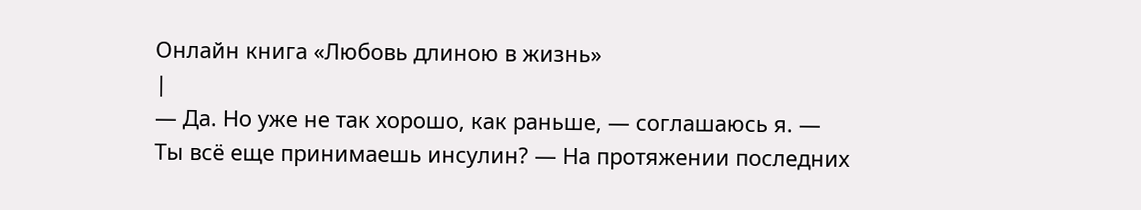Онлайн книга «Любовь длиною в жизнь»
|
— Да. Но уже не так хорошо, как раньше, — соглашаюсь я. — Ты всё еще принимаешь инсулин? — На протяжении последних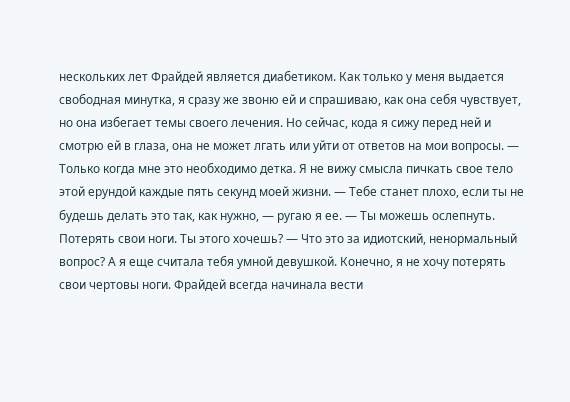нескольких лет Фрайдей является диабетиком. Как только у меня выдается свободная минутка, я сразу же звоню ей и спрашиваю, как она себя чувствует, но она избегает темы своего лечения. Но сейчас, кода я сижу перед ней и смотрю ей в глаза, она не может лгать или уйти от ответов на мои вопросы. — Только когда мне это необходимо детка. Я не вижу смысла пичкать свое тело этой ерундой каждые пять секунд моей жизни. — Тебе станет плохо, если ты не будешь делать это так, как нужно, — ругаю я ее. — Ты можешь ослепнуть. Потерять свои ноги. Ты этого хочешь? — Что это за идиотский, ненормальный вопрос? А я еще считала тебя умной девушкой. Конечно, я не хочу потерять свои чертовы ноги. Фрайдей всегда начинала вести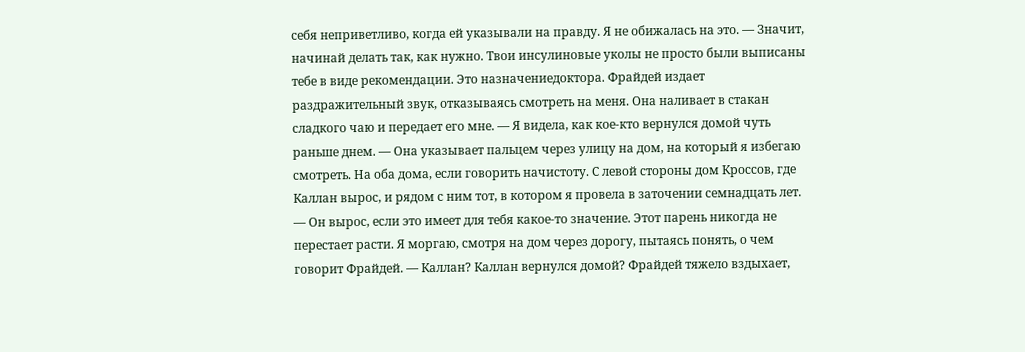себя неприветливо, когда ей указывали на правду. Я не обижалась на это. — Значит, начинай делать так, как нужно. Твои инсулиновые уколы не просто были выписаны тебе в виде рекомендации. Это назначениедоктора. Фрайдей издает раздражительный звук, отказываясь смотреть на меня. Она наливает в стакан сладкого чаю и передает его мне. — Я видела, как кое-кто вернулся домой чуть раньше днем. — Она указывает пальцем через улицу на дом, на который я избегаю смотреть. На оба дома, если говорить начистоту. С левой стороны дом Кроссов, где Каллан вырос, и рядом с ним тот, в котором я провела в заточении семнадцать лет. — Он вырос, если это имеет для тебя какое-то значение. Этот парень никогда не перестает расти. Я моргаю, смотря на дом через дорогу, пытаясь понять, о чем говорит Фрайдей. — Каллан? Каллан вернулся домой? Фрайдей тяжело вздыхает,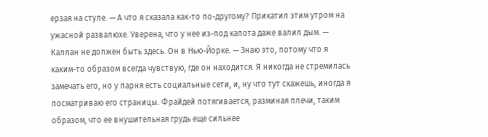ерзая на стуле. — А что я сказала как-то по-другому? Прикатил этим утром на ужасной развалюхе. Уверена, что у нее из-под капота даже валил дым. — Каллан не должен быть здесь. Он в Нью-Йорке. — Знаю это, потому что я каким-то образом всегда чувствую, где он находится. Я никогда не стремилась замечать его, но у парня есть социальные сети, и, ну что тут скажешь, иногда я посматриваю его страницы. Фрайдей потягивается, разминая плечи, таким образом, что ее внушительная грудь еще сильнее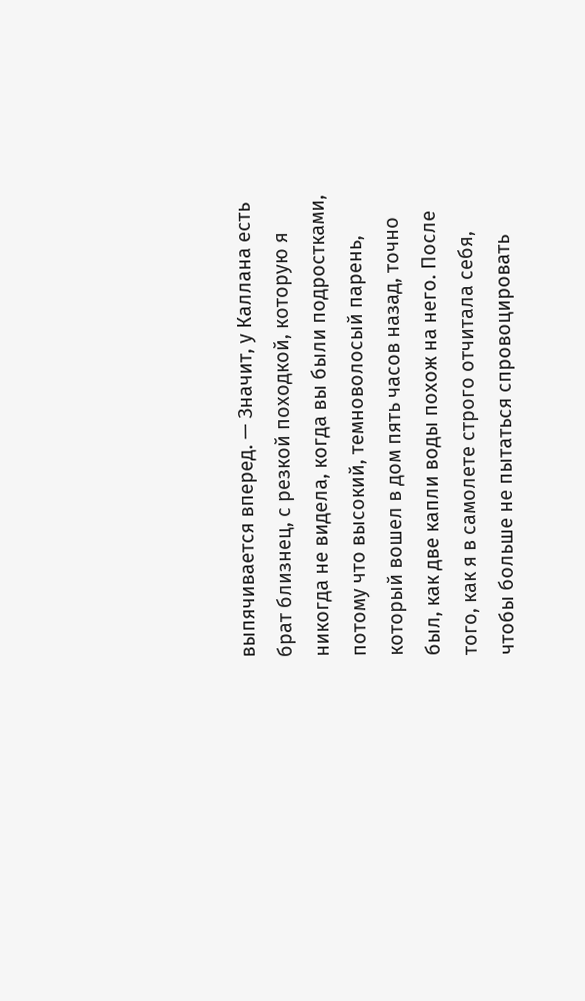выпячивается вперед. — Значит, у Каллана есть брат близнец, с резкой походкой, которую я никогда не видела, когда вы были подростками, потому что высокий, темноволосый парень, который вошел в дом пять часов назад, точно был, как две капли воды похож на него. После того, как я в самолете строго отчитала себя, чтобы больше не пытаться спровоцировать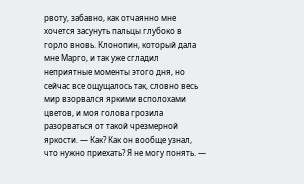рвоту, забавно, как отчаянно мне хочется засунуть пальцы глубоко в горло вновь. Клонопин, который дала мне Марго, и так уже сгладил неприятные моменты этого дня, но сейчас все ощущалось так, словно весь мир взорвался яркими всполохами цветов, и моя голова грозила разорваться от такой чрезмерной яркости. — Как? Как он вообще узнал, что нужно приехать? Я не могу понять. —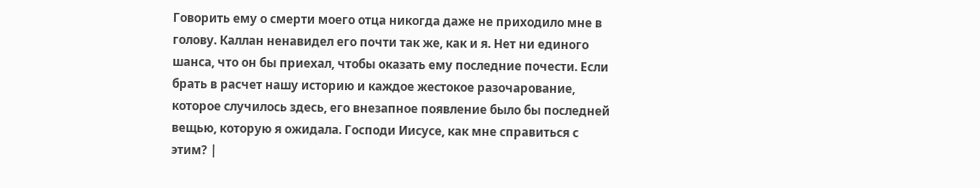Говорить ему о смерти моего отца никогда даже не приходило мне в голову. Каллан ненавидел его почти так же, как и я. Нет ни единого шанса, что он бы приехал, чтобы оказать ему последние почести. Если брать в расчет нашу историю и каждое жестокое разочарование, которое случилось здесь, его внезапное появление было бы последней вещью, которую я ожидала. Господи Иисусе, как мне справиться с этим? |